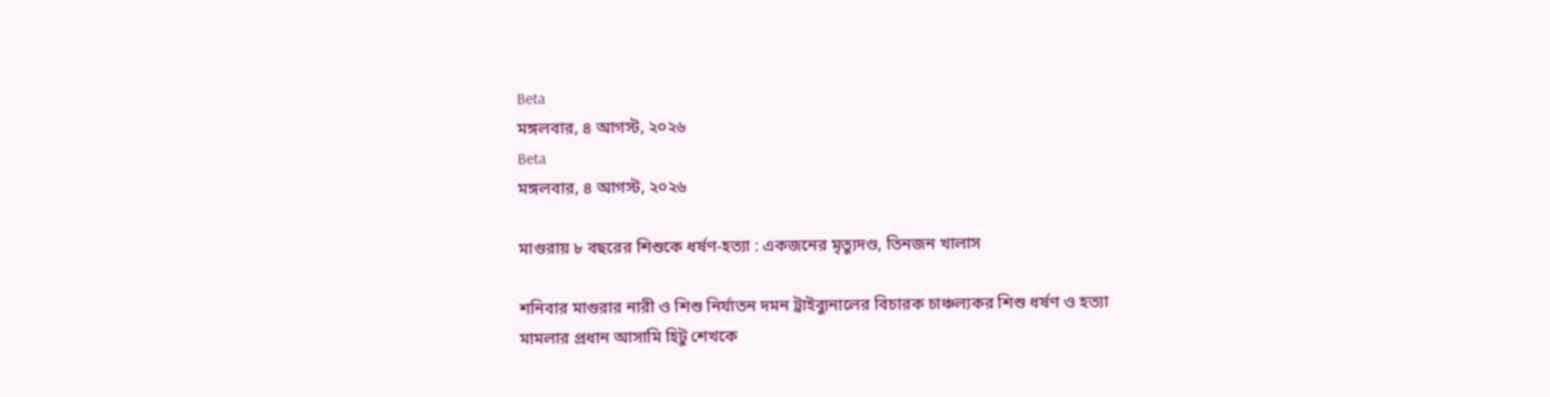Beta
মঙ্গলবার, ৪ আগস্ট, ২০২৬
Beta
মঙ্গলবার, ৪ আগস্ট, ২০২৬

মাগুরায় ৮ বছরের শিশুকে ধর্ষণ-হত্যা : একজনের মৃত্যুদণ্ড, তিনজন খালাস

শনিবার মাগুরার নারী ও শিশু নির্যাতন দমন ট্রাইব্যুনালের বিচারক চাঞ্চল্যকর শিশু ধর্ষণ ও হত্যা মামলার প্রধান আসামি হিটু শেখকে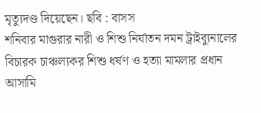মৃত্যুদণ্ড দিয়েছেন। ছবি : বাসস
শনিবার মাগুরার নারী ও শিশু নির্যাতন দমন ট্রাইব্যুনালের বিচারক চাঞ্চল্যকর শিশু ধর্ষণ ও হত্যা মামলার প্রধান আসামি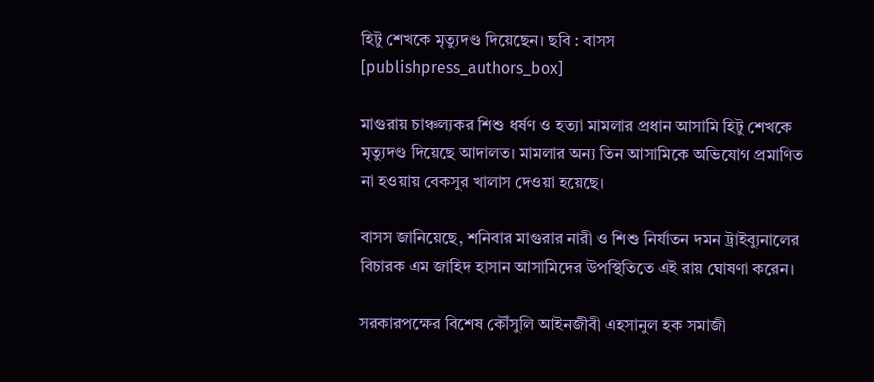হিটু শেখকে মৃত্যুদণ্ড দিয়েছেন। ছবি : বাসস
[publishpress_authors_box]

মাগুরায় চাঞ্চল্যকর শিশু ধর্ষণ ও হত্যা মামলার প্রধান আসামি হিটু শেখকে মৃত্যুদণ্ড দিয়েছে আদালত। মামলার অন্য তিন আসামিকে অভিযোগ প্রমাণিত না হওয়ায় বেকসুর খালাস দেওয়া হয়েছে।

বাসস জানিয়েছে, শনিবার মাগুরার নারী ও শিশু নির্যাতন দমন ট্রাইব্যুনালের বিচারক এম জাহিদ হাসান আসামিদের উপস্থিতিতে এই রায় ঘোষণা করেন।

সরকারপক্ষের বিশেষ কৌঁসুলি আইনজীবী এহসানুল হক সমাজী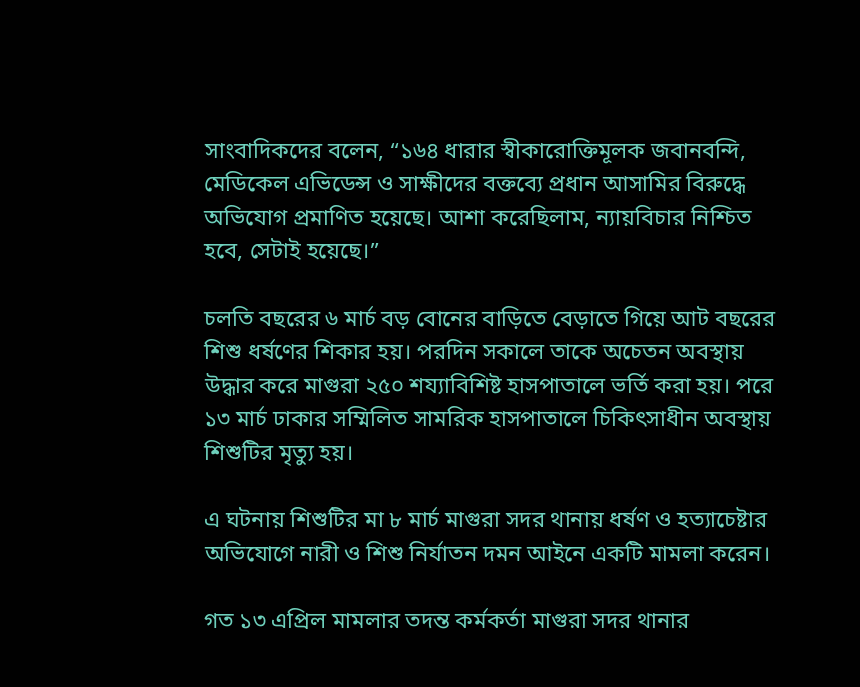সাংবাদিকদের বলেন, “১৬৪ ধারার স্বীকারোক্তিমূলক জবানবন্দি, মেডিকেল এভিডেন্স ও সাক্ষীদের বক্তব্যে প্রধান আসামির বিরুদ্ধে অভিযোগ প্রমাণিত হয়েছে। আশা করেছিলাম, ন্যায়বিচার নিশ্চিত হবে, সেটাই হয়েছে।”

চলতি বছরের ৬ মার্চ বড় বোনের বাড়িতে বেড়াতে গিয়ে আট বছরের শিশু ধর্ষণের শিকার হয়। পরদিন সকালে তাকে অচেতন অবস্থায় উদ্ধার করে মাগুরা ২৫০ শয্যাবিশিষ্ট হাসপাতালে ভর্তি করা হয়। পরে ১৩ মার্চ ঢাকার সম্মিলিত সামরিক হাসপাতালে চিকিৎসাধীন অবস্থায় শিশুটির মৃত্যু হয়।

এ ঘটনায় শিশুটির মা ৮ মার্চ মাগুরা সদর থানায় ধর্ষণ ও হত্যাচেষ্টার অভিযোগে নারী ও শিশু নির্যাতন দমন আইনে একটি মামলা করেন।

গত ১৩ এপ্রিল মামলার তদন্ত কর্মকর্তা মাগুরা সদর থানার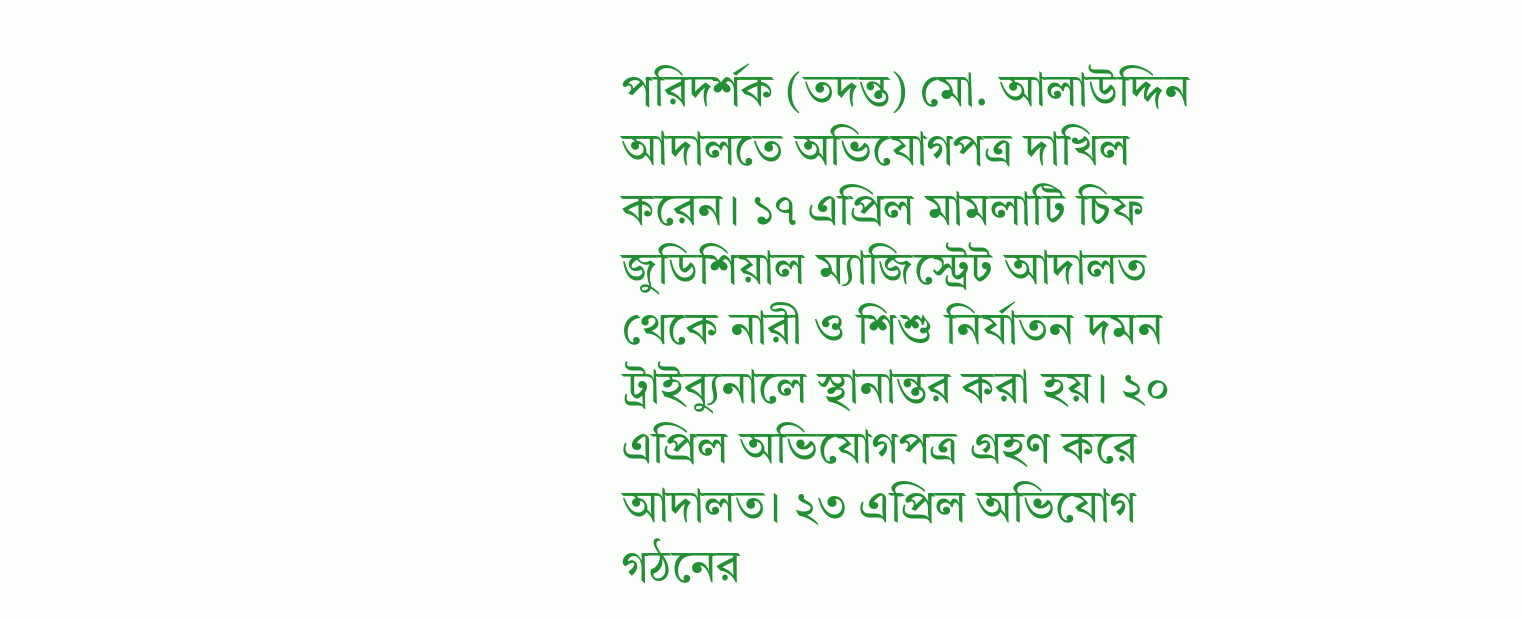পরিদর্শক (তদন্ত) মো. আলাউদ্দিন আদালতে অভিযোগপত্র দাখিল করেন। ১৭ এপ্রিল মামলাটি চিফ জুডিশিয়াল ম্যাজিস্ট্রেট আদালত থেকে নারী ও শিশু নির্যাতন দমন ট্রাইব্যুনালে স্থানান্তর করা হয়। ২০ এপ্রিল অভিযোগপত্র গ্রহণ করে আদালত। ২৩ এপ্রিল অভিযোগ গঠনের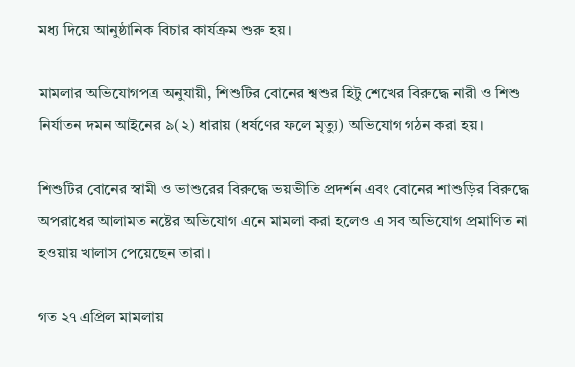মধ্য দিয়ে আনুষ্ঠানিক বিচার কার্যক্রম শুরু হয়।

মামলার অভিযোগপত্র অনুযায়ী, শিশুটির বোনের শ্বশুর হিটু শেখের বিরুদ্ধে নারী ও শিশু নির্যাতন দমন আইনের ৯(২) ধারায় (ধর্ষণের ফলে মৃত্যু) অভিযোগ গঠন করা হয়।

শিশুটির বোনের স্বামী ও ভাশুরের বিরুদ্ধে ভয়ভীতি প্রদর্শন এবং বোনের শাশুড়ির বিরুদ্ধে অপরাধের আলামত নষ্টের অভিযোগ এনে মামলা করা হলেও এ সব অভিযোগ প্রমাণিত না হওয়ায় খালাস পেয়েছেন তারা।

গত ২৭ এপ্রিল মামলায়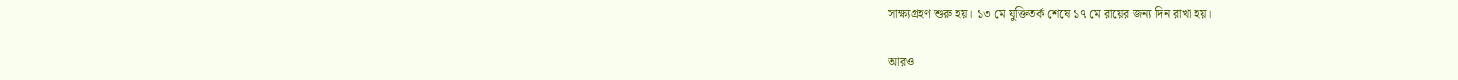সাক্ষ্যগ্রহণ শুরু হয়। ১৩ মে যুক্তিতর্ক শেষে ১৭ মে রায়ের জন্য দিন রাখা হয়।

আরও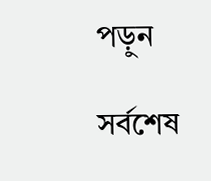পড়ুন

সর্বশেষ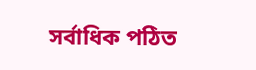সর্বাধিক পঠিত